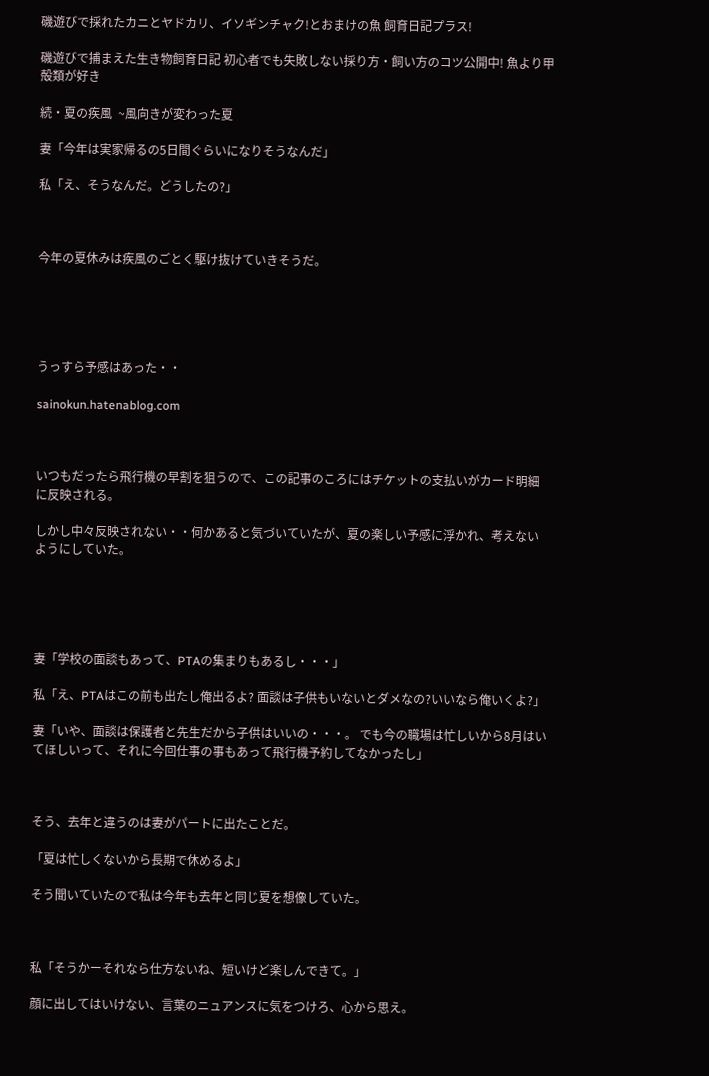磯遊びで採れたカニとヤドカリ、イソギンチャク!とおまけの魚 飼育日記プラス!

磯遊びで捕まえた生き物飼育日記 初心者でも失敗しない採り方・飼い方のコツ公開中! 魚より甲殻類が好き

続・夏の疾風  ~風向きが変わった夏

妻「今年は実家帰るの5日間ぐらいになりそうなんだ」

私「え、そうなんだ。どうしたの?」



今年の夏休みは疾風のごとく駆け抜けていきそうだ。





うっすら予感はあった・・

sainokun.hatenablog.com



いつもだったら飛行機の早割を狙うので、この記事のころにはチケットの支払いがカード明細に反映される。

しかし中々反映されない・・何かあると気づいていたが、夏の楽しい予感に浮かれ、考えないようにしていた。





妻「学校の面談もあって、PTAの集まりもあるし・・・」

私「え、PTAはこの前も出たし俺出るよ? 面談は子供もいないとダメなの?いいなら俺いくよ?」

妻「いや、面談は保護者と先生だから子供はいいの・・・。 でも今の職場は忙しいから8月はいてほしいって、それに今回仕事の事もあって飛行機予約してなかったし」



そう、去年と違うのは妻がパートに出たことだ。

「夏は忙しくないから長期で休めるよ」

そう聞いていたので私は今年も去年と同じ夏を想像していた。



私「そうかーそれなら仕方ないね、短いけど楽しんできて。」

顔に出してはいけない、言葉のニュアンスに気をつけろ、心から思え。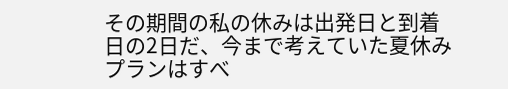その期間の私の休みは出発日と到着日の2日だ、今まで考えていた夏休みプランはすべ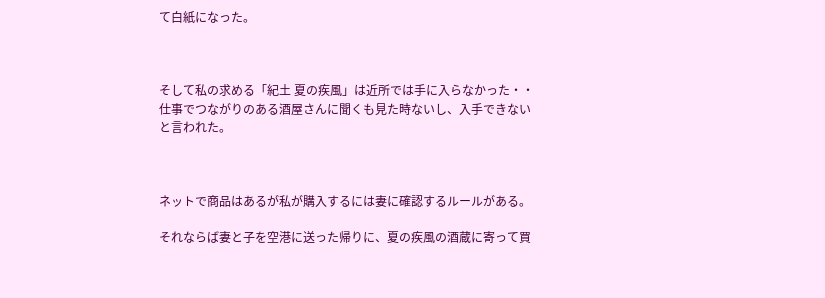て白紙になった。



そして私の求める「紀土 夏の疾風」は近所では手に入らなかった・・仕事でつながりのある酒屋さんに聞くも見た時ないし、入手できないと言われた。



ネットで商品はあるが私が購入するには妻に確認するルールがある。

それならば妻と子を空港に送った帰りに、夏の疾風の酒蔵に寄って買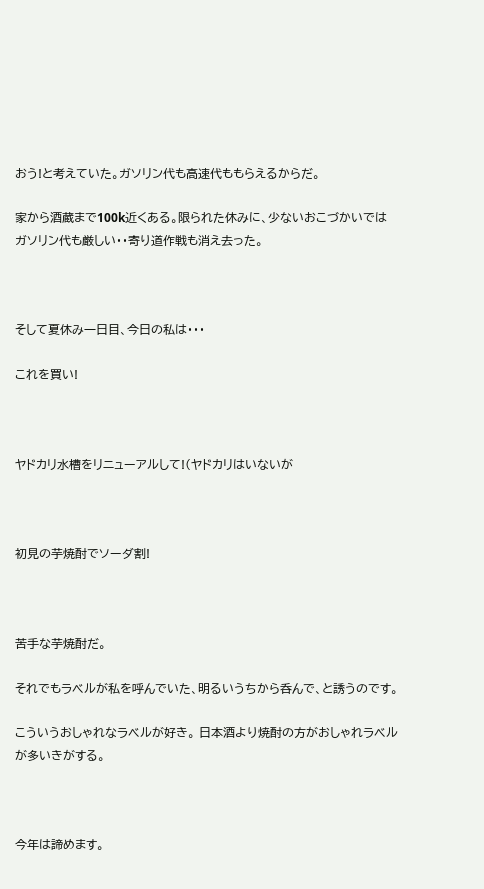おう!と考えていた。ガソリン代も高速代ももらえるからだ。

家から酒蔵まで100k近くある。限られた休みに、少ないおこづかいではガソリン代も厳しい・・寄り道作戦も消え去った。



そして夏休み一日目、今日の私は・・・

これを買い!



ヤドカリ水槽をリニューアルして!(ヤドカリはいないが



初見の芋焼酎でソーダ割!



苦手な芋焼酎だ。

それでもラベルが私を呼んでいた、明るいうちから呑んで、と誘うのです。

こういうおしゃれなラベルが好き。 日本酒より焼酎の方がおしゃれラベルが多いきがする。



今年は諦めます。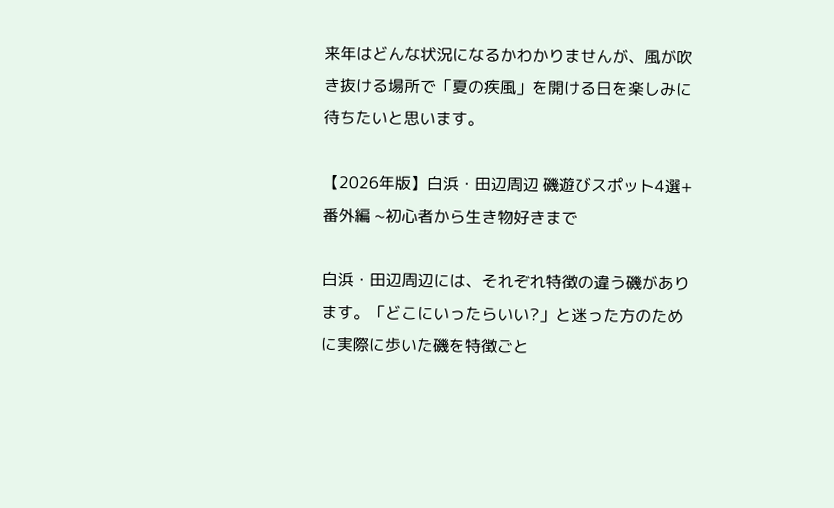来年はどんな状況になるかわかりませんが、風が吹き抜ける場所で「夏の疾風」を開ける日を楽しみに待ちたいと思います。

【2026年版】白浜・田辺周辺 磯遊びスポット4選+番外編 ~初心者から生き物好きまで

白浜・田辺周辺には、それぞれ特徴の違う磯があります。「どこにいったらいい?」と迷った方のために実際に歩いた磯を特徴ごと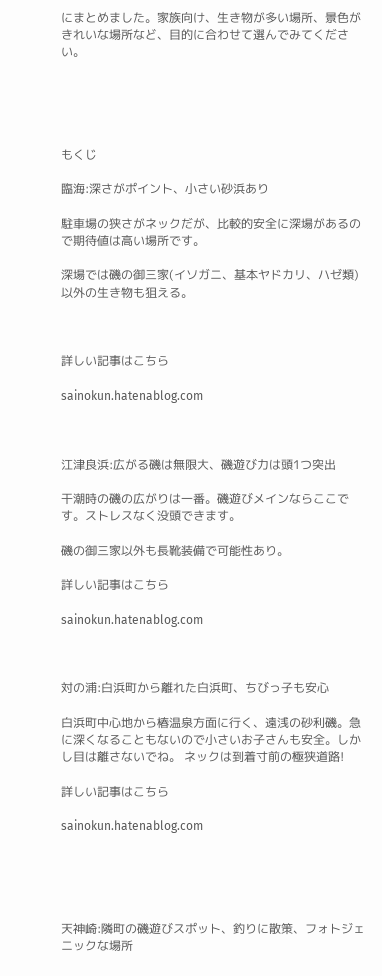にまとめました。家族向け、生き物が多い場所、景色がきれいな場所など、目的に合わせて選んでみてください。





もくじ

臨海:深さがポイント、小さい砂浜あり

駐車場の狭さがネックだが、比較的安全に深場があるので期待値は高い場所です。

深場では磯の御三家(イソガニ、基本ヤドカリ、ハゼ類)以外の生き物も狙える。



詳しい記事はこちら

sainokun.hatenablog.com



江津良浜:広がる磯は無限大、磯遊び力は頭1つ突出

干潮時の磯の広がりは一番。磯遊びメインならここです。ストレスなく没頭できます。

磯の御三家以外も長靴装備で可能性あり。

詳しい記事はこちら

sainokun.hatenablog.com



対の浦:白浜町から離れた白浜町、ちびっ子も安心

白浜町中心地から椿温泉方面に行く、遠浅の砂利磯。急に深くなることもないので小さいお子さんも安全。しかし目は離さないでね。 ネックは到着寸前の極狭道路!

詳しい記事はこちら

sainokun.hatenablog.com





天神崎:隣町の磯遊びスポット、釣りに散策、フォトジェニックな場所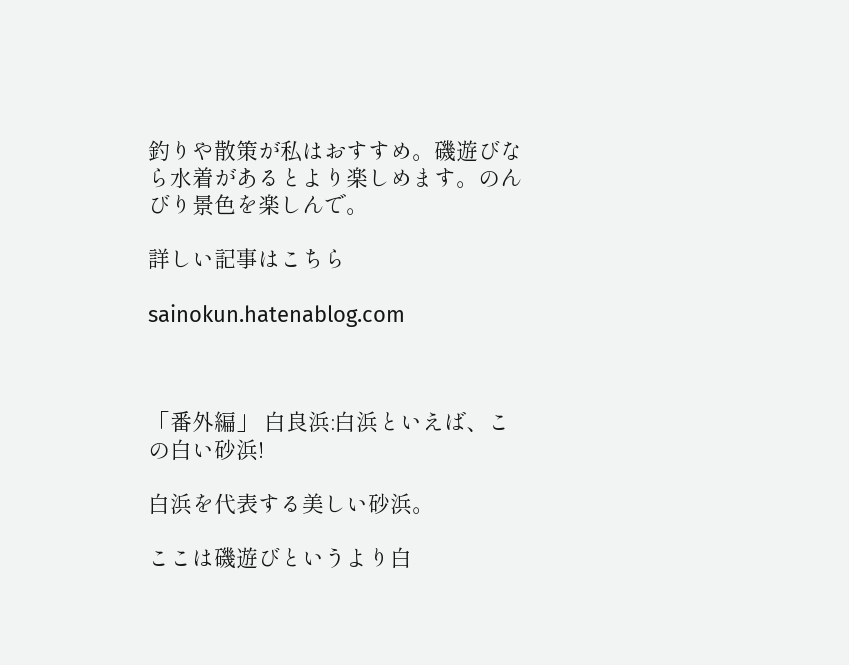釣りや散策が私はおすすめ。磯遊びなら水着があるとより楽しめます。のんびり景色を楽しんで。

詳しい記事はこちら

sainokun.hatenablog.com



「番外編」 白良浜:白浜といえば、この白い砂浜!

白浜を代表する美しい砂浜。

ここは磯遊びというより白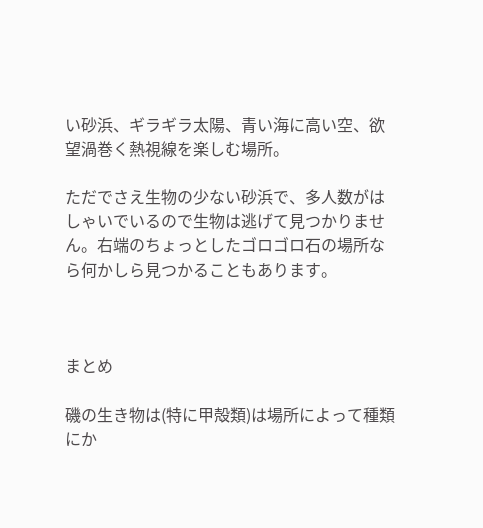い砂浜、ギラギラ太陽、青い海に高い空、欲望渦巻く熱視線を楽しむ場所。

ただでさえ生物の少ない砂浜で、多人数がはしゃいでいるので生物は逃げて見つかりません。右端のちょっとしたゴロゴロ石の場所なら何かしら見つかることもあります。



まとめ

磯の生き物は(特に甲殻類)は場所によって種類にか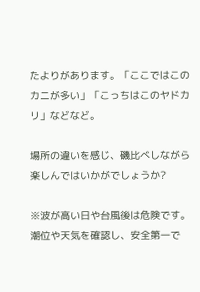たよりがあります。「ここではこのカニが多い」「こっちはこのヤドカリ」などなど。

場所の違いを感じ、磯比べしながら楽しんではいかがでしょうか?

※波が高い日や台風後は危険です。潮位や天気を確認し、安全第一で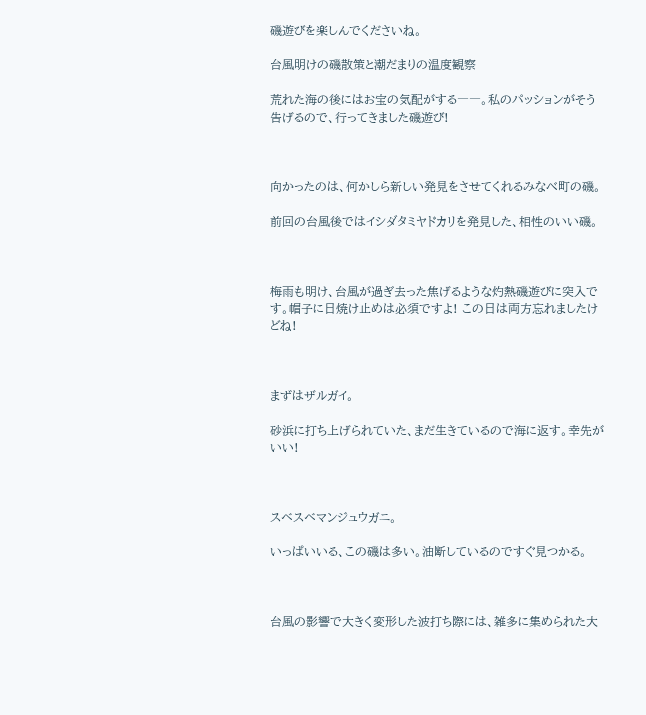磯遊びを楽しんでくださいね。

台風明けの磯散策と潮だまりの温度観察

荒れた海の後にはお宝の気配がする――。私のパッションがそう告げるので、行ってきました磯遊び!



向かったのは、何かしら新しい発見をさせてくれるみなべ町の磯。

前回の台風後ではイシダタミヤドカリを発見した、相性のいい磯。



梅雨も明け、台風が過ぎ去った焦げるような灼熱磯遊びに突入です。帽子に日焼け止めは必須ですよ! この日は両方忘れましたけどね!



まずはザルガイ。

砂浜に打ち上げられていた、まだ生きているので海に返す。幸先がいい!



スベスベマンジュウガニ。

いっぱいいる、この磯は多い。油断しているのですぐ見つかる。



台風の影響で大きく変形した波打ち際には、雑多に集められた大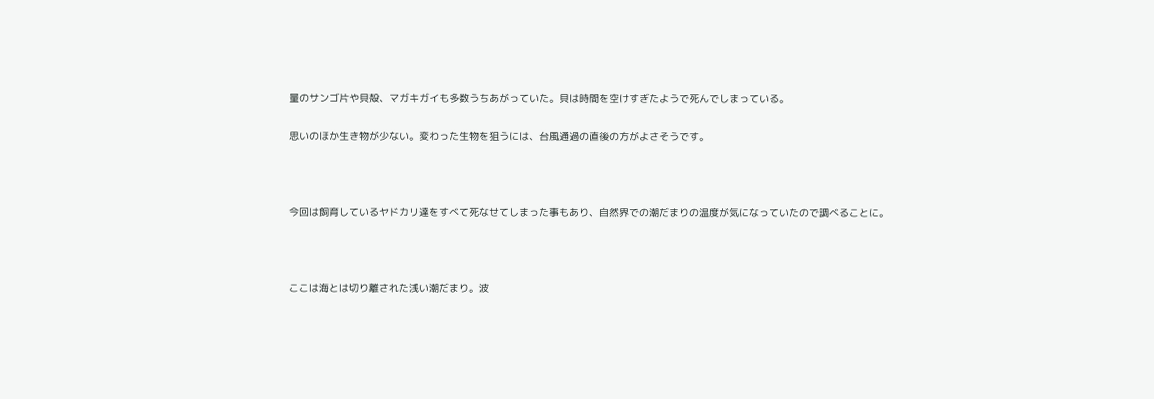量のサンゴ片や貝殻、マガキガイも多数うちあがっていた。貝は時間を空けすぎたようで死んでしまっている。

思いのほか生き物が少ない。変わった生物を狙うには、台風通過の直後の方がよさそうです。



今回は飼育しているヤドカリ達をすべて死なせてしまった事もあり、自然界での潮だまりの温度が気になっていたので調べることに。



ここは海とは切り離された浅い潮だまり。波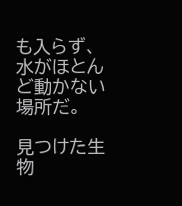も入らず、水がほとんど動かない場所だ。

見つけた生物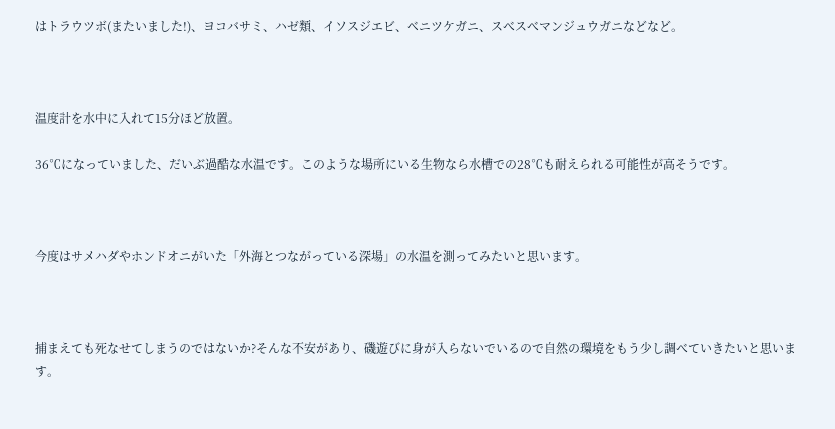はトラウツボ(またいました!)、ヨコバサミ、ハゼ類、イソスジエビ、ベニツケガニ、スべスべマンジュウガニなどなど。



温度計を水中に入れて15分ほど放置。

36℃になっていました、だいぶ過酷な水温です。このような場所にいる生物なら水槽での28℃も耐えられる可能性が高そうです。



今度はサメハダやホンドオニがいた「外海とつながっている深場」の水温を測ってみたいと思います。



捕まえても死なせてしまうのではないか?そんな不安があり、磯遊びに身が入らないでいるので自然の環境をもう少し調べていきたいと思います。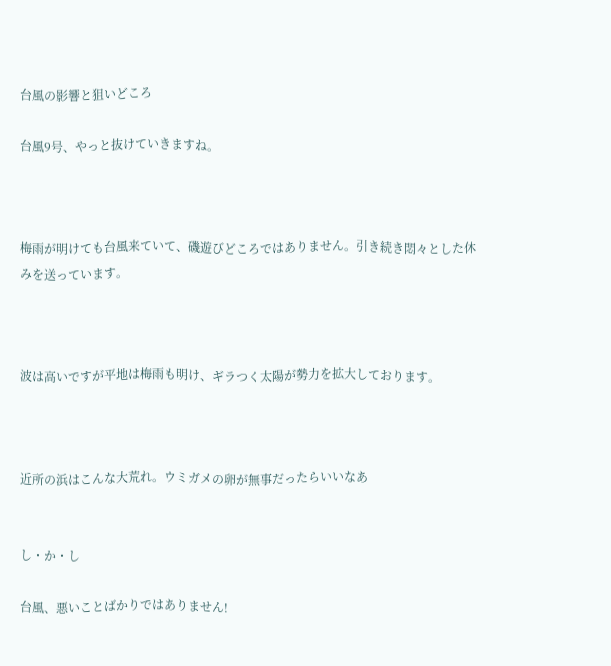台風の影響と狙いどころ

台風9号、やっと抜けていきますね。



梅雨が明けても台風来ていて、磯遊びどころではありません。引き続き悶々とした休みを送っています。



波は高いですが平地は梅雨も明け、ギラつく太陽が勢力を拡大しております。



近所の浜はこんな大荒れ。ウミガメの卵が無事だったらいいなあ


し・か・し

台風、悪いことばかりではありません!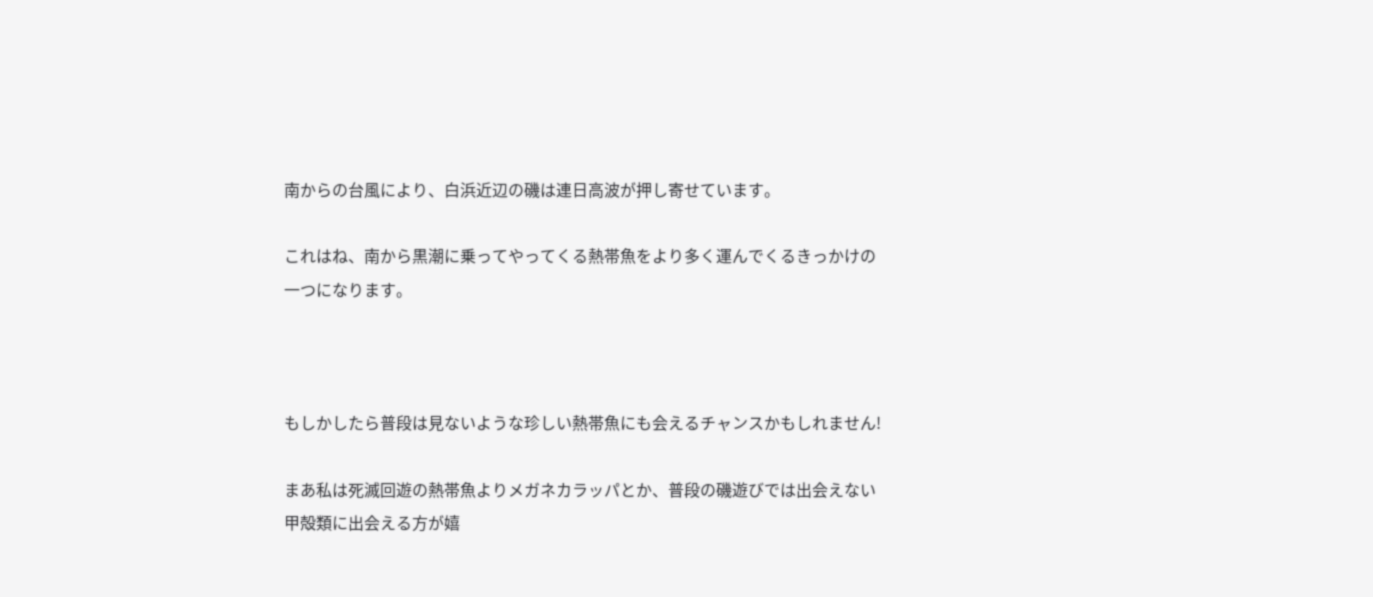南からの台風により、白浜近辺の磯は連日高波が押し寄せています。

これはね、南から黒潮に乗ってやってくる熱帯魚をより多く運んでくるきっかけの一つになります。



もしかしたら普段は見ないような珍しい熱帯魚にも会えるチャンスかもしれません!

まあ私は死滅回遊の熱帯魚よりメガネカラッパとか、普段の磯遊びでは出会えない甲殻類に出会える方が嬉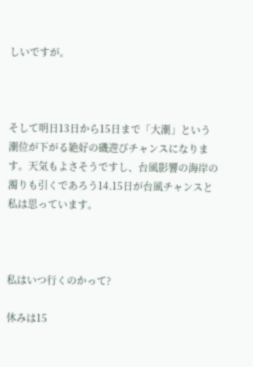しいですが。



そして明日13日から15日まで「大潮」という潮位が下がる絶好の磯遊びチャンスになります。天気もよさそうですし、台風影響の海岸の濁りも引くであろう14.15日が台風チャンスと私は思っています。



私はいつ行くのかって?

休みは15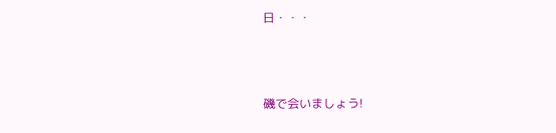日・・・



磯で会いましょう!